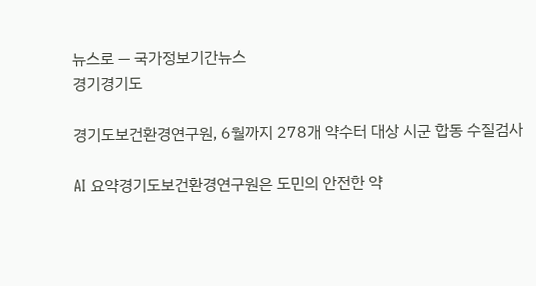뉴스로 — 국가정보기간뉴스
경기경기도

경기도보건환경연구원, 6월까지 278개 약수터 대상 시군 합동 수질검사

AI 요약경기도보건환경연구원은 도민의 안전한 약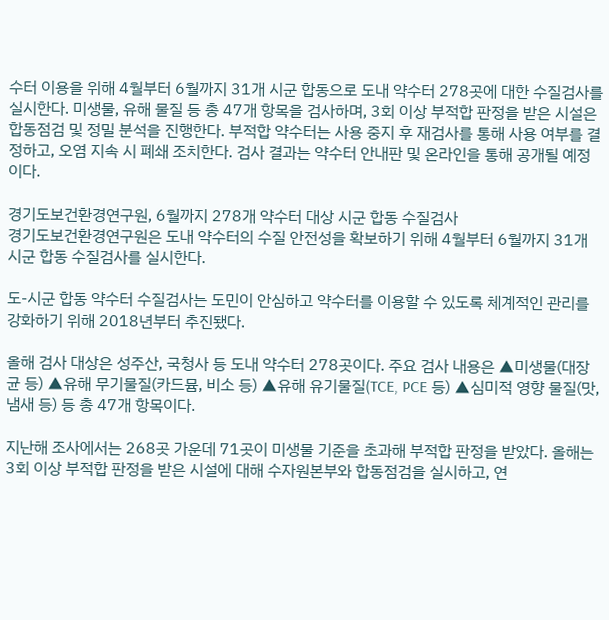수터 이용을 위해 4월부터 6월까지 31개 시군 합동으로 도내 약수터 278곳에 대한 수질검사를 실시한다. 미생물, 유해 물질 등 총 47개 항목을 검사하며, 3회 이상 부적합 판정을 받은 시설은 합동점검 및 정밀 분석을 진행한다. 부적합 약수터는 사용 중지 후 재검사를 통해 사용 여부를 결정하고, 오염 지속 시 폐쇄 조치한다. 검사 결과는 약수터 안내판 및 온라인을 통해 공개될 예정이다.

경기도보건환경연구원, 6월까지 278개 약수터 대상 시군 합동 수질검사
경기도보건환경연구원은 도내 약수터의 수질 안전성을 확보하기 위해 4월부터 6월까지 31개 시군 합동 수질검사를 실시한다.

도-시군 합동 약수터 수질검사는 도민이 안심하고 약수터를 이용할 수 있도록 체계적인 관리를 강화하기 위해 2018년부터 추진됐다.

올해 검사 대상은 성주산, 국청사 등 도내 약수터 278곳이다. 주요 검사 내용은 ▲미생물(대장균 등) ▲유해 무기물질(카드뮴, 비소 등) ▲유해 유기물질(TCE, PCE 등) ▲심미적 영향 물질(맛, 냄새 등) 등 총 47개 항목이다.

지난해 조사에서는 268곳 가운데 71곳이 미생물 기준을 초과해 부적합 판정을 받았다. 올해는 3회 이상 부적합 판정을 받은 시설에 대해 수자원본부와 합동점검을 실시하고, 연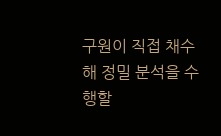구원이 직접 채수해 정밀 분석을 수행할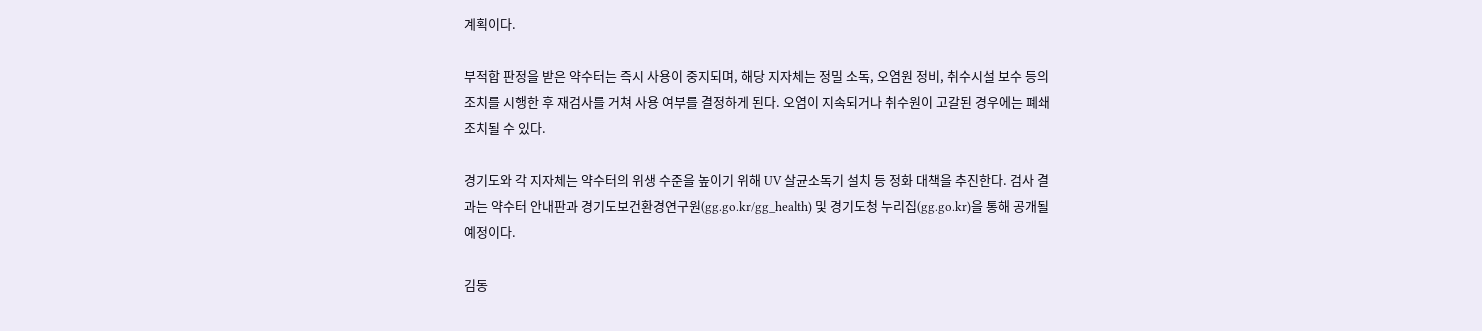계획이다.

부적합 판정을 받은 약수터는 즉시 사용이 중지되며, 해당 지자체는 정밀 소독, 오염원 정비, 취수시설 보수 등의 조치를 시행한 후 재검사를 거쳐 사용 여부를 결정하게 된다. 오염이 지속되거나 취수원이 고갈된 경우에는 폐쇄 조치될 수 있다.

경기도와 각 지자체는 약수터의 위생 수준을 높이기 위해 UV 살균소독기 설치 등 정화 대책을 추진한다. 검사 결과는 약수터 안내판과 경기도보건환경연구원(gg.go.kr/gg_health) 및 경기도청 누리집(gg.go.kr)을 통해 공개될 예정이다.

김동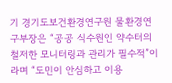기 경기도보건환경연구원 물환경연구부장은 “공공 식수원인 약수터의 철저한 모니터링과 관리가 필수적”이라며 “도민이 안심하고 이용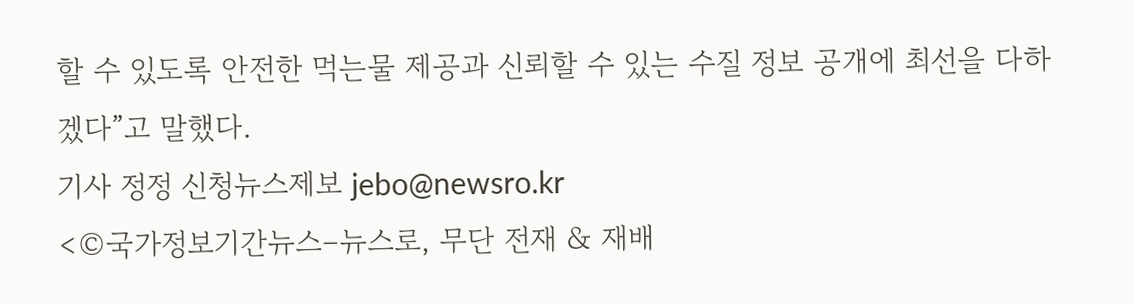할 수 있도록 안전한 먹는물 제공과 신뢰할 수 있는 수질 정보 공개에 최선을 다하겠다”고 말했다.
기사 정정 신청뉴스제보 jebo@newsro.kr
<©국가정보기간뉴스–뉴스로, 무단 전재 & 재배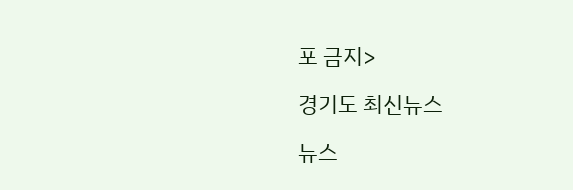포 금지>

경기도 최신뉴스

뉴스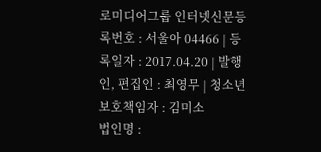로미디어그룹 인터넷신문등록번호 : 서울아 04466 | 등록일자 : 2017.04.20 | 발행인, 편집인 : 최영무 | 청소년보호책임자 : 김미소
법인명 :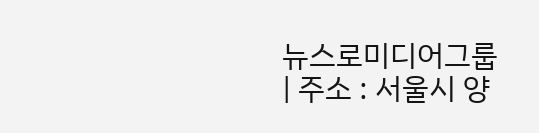뉴스로미디어그룹 | 주소 : 서울시 양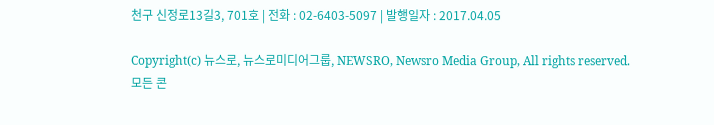천구 신정로13길3, 701호 | 전화 : 02-6403-5097 | 발행일자 : 2017.04.05

Copyright(c) 뉴스로, 뉴스로미디어그룹, NEWSRO, Newsro Media Group, All rights reserved.
모든 콘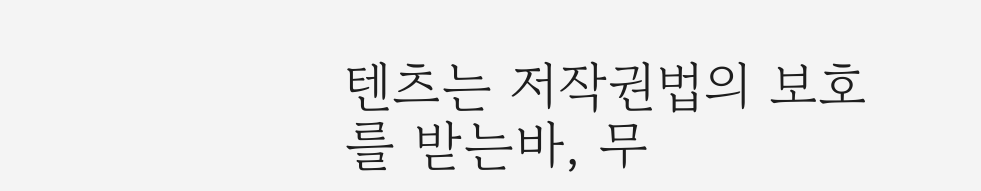텐츠는 저작권법의 보호를 받는바, 무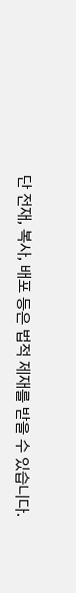단 전재, 복사, 배포 등은 법적 제재를 받을 수 있습니다.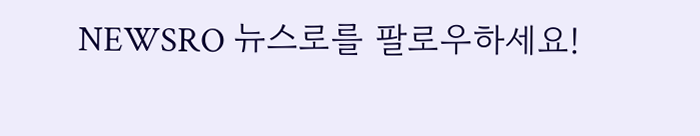NEWSRO 뉴스로를 팔로우하세요!